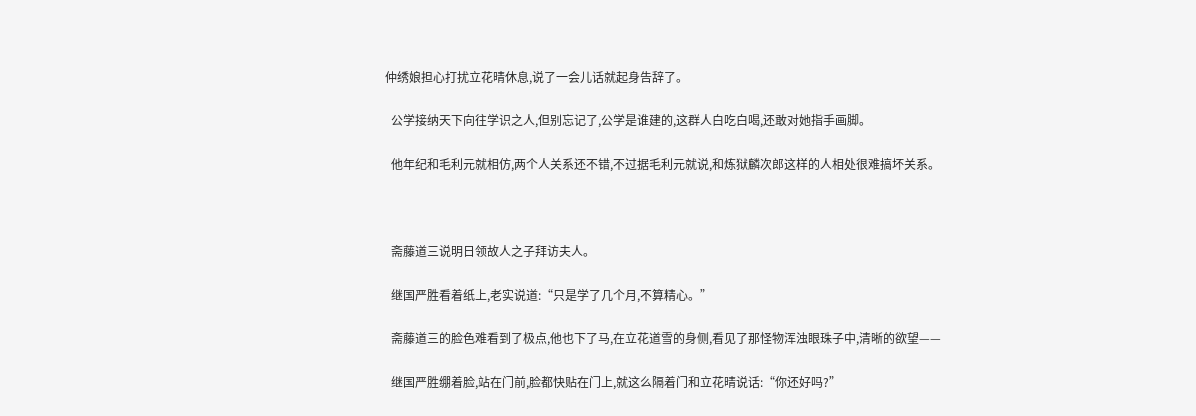仲绣娘担心打扰立花晴休息,说了一会儿话就起身告辞了。

  公学接纳天下向往学识之人,但别忘记了,公学是谁建的,这群人白吃白喝,还敢对她指手画脚。

  他年纪和毛利元就相仿,两个人关系还不错,不过据毛利元就说,和炼狱麟次郎这样的人相处很难搞坏关系。



  斋藤道三说明日领故人之子拜访夫人。

  继国严胜看着纸上,老实说道:“只是学了几个月,不算精心。”

  斋藤道三的脸色难看到了极点,他也下了马,在立花道雪的身侧,看见了那怪物浑浊眼珠子中,清晰的欲望——

  继国严胜绷着脸,站在门前,脸都快贴在门上,就这么隔着门和立花晴说话:“你还好吗?”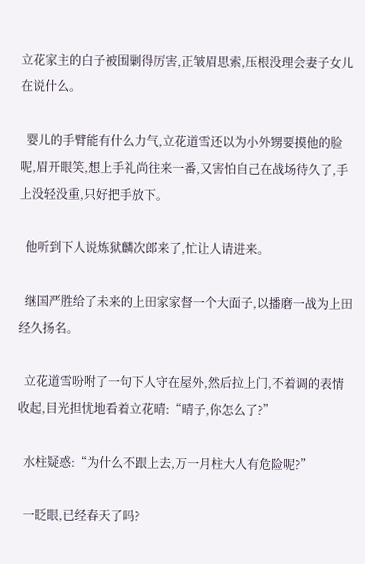立花家主的白子被围剿得厉害,正皱眉思索,压根没理会妻子女儿在说什么。

  婴儿的手臂能有什么力气,立花道雪还以为小外甥要摸他的脸呢,眉开眼笑,想上手礼尚往来一番,又害怕自己在战场待久了,手上没轻没重,只好把手放下。

  他听到下人说炼狱麟次郎来了,忙让人请进来。

  继国严胜给了未来的上田家家督一个大面子,以播磨一战为上田经久扬名。

  立花道雪吩咐了一句下人守在屋外,然后拉上门,不着调的表情收起,目光担忧地看着立花晴:“晴子,你怎么了?”

  水柱疑惑:“为什么不跟上去,万一月柱大人有危险呢?”

  一眨眼,已经春天了吗?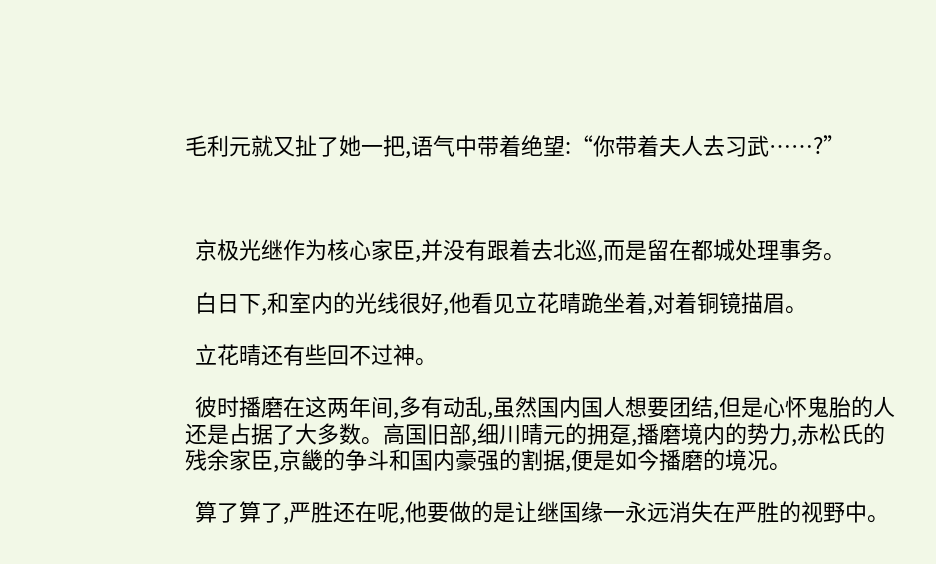毛利元就又扯了她一把,语气中带着绝望:“你带着夫人去习武……?”



  京极光继作为核心家臣,并没有跟着去北巡,而是留在都城处理事务。

  白日下,和室内的光线很好,他看见立花晴跪坐着,对着铜镜描眉。

  立花晴还有些回不过神。

  彼时播磨在这两年间,多有动乱,虽然国内国人想要团结,但是心怀鬼胎的人还是占据了大多数。高国旧部,细川晴元的拥趸,播磨境内的势力,赤松氏的残余家臣,京畿的争斗和国内豪强的割据,便是如今播磨的境况。

  算了算了,严胜还在呢,他要做的是让继国缘一永远消失在严胜的视野中。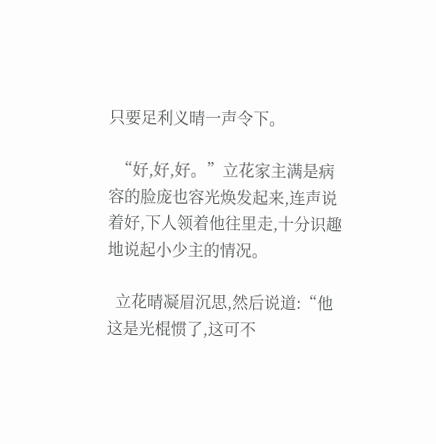只要足利义晴一声令下。

  “好,好,好。”立花家主满是病容的脸庞也容光焕发起来,连声说着好,下人领着他往里走,十分识趣地说起小少主的情况。

  立花晴凝眉沉思,然后说道:“他这是光棍惯了,这可不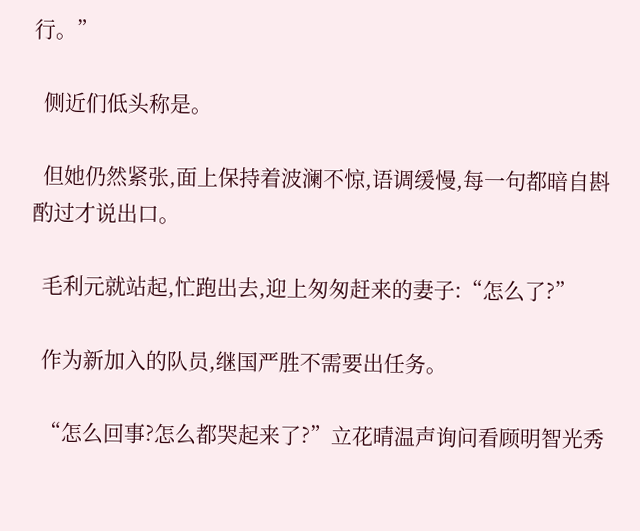行。”

  侧近们低头称是。

  但她仍然紧张,面上保持着波澜不惊,语调缓慢,每一句都暗自斟酌过才说出口。

  毛利元就站起,忙跑出去,迎上匆匆赶来的妻子:“怎么了?”

  作为新加入的队员,继国严胜不需要出任务。

  “怎么回事?怎么都哭起来了?”立花晴温声询问看顾明智光秀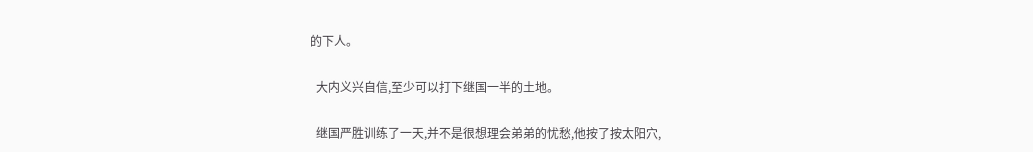的下人。

  大内义兴自信,至少可以打下继国一半的土地。

  继国严胜训练了一天,并不是很想理会弟弟的忧愁,他按了按太阳穴,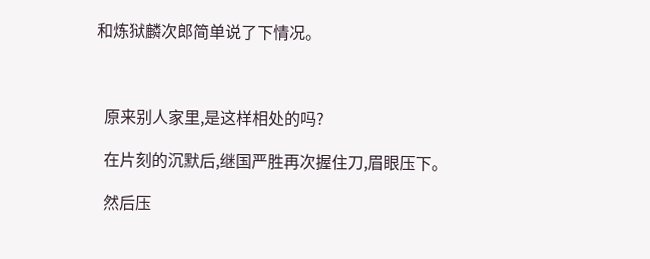和炼狱麟次郎简单说了下情况。



  原来别人家里,是这样相处的吗?

  在片刻的沉默后,继国严胜再次握住刀,眉眼压下。

  然后压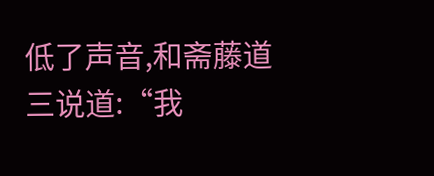低了声音,和斋藤道三说道:“我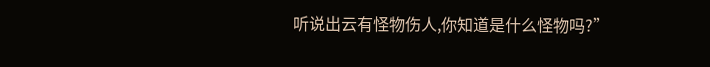听说出云有怪物伤人,你知道是什么怪物吗?”